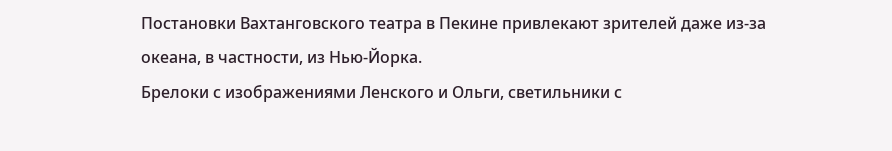Постановки Вахтанговского театра в Пекине привлекают зрителей даже из-за океана, в частности, из Нью-Йорка.
Брелоки с изображениями Ленского и Ольги, светильники с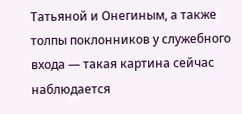Татьяной и Онегиным, а также толпы поклонников у служебного входа — такая картина сейчас наблюдается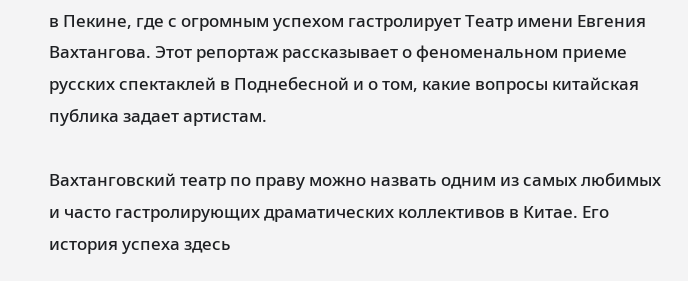в Пекине, где с огромным успехом гастролирует Театр имени Евгения Вахтангова. Этот репортаж рассказывает о феноменальном приеме русских спектаклей в Поднебесной и о том, какие вопросы китайская публика задает артистам.

Вахтанговский театр по праву можно назвать одним из самых любимых и часто гастролирующих драматических коллективов в Китае. Его история успеха здесь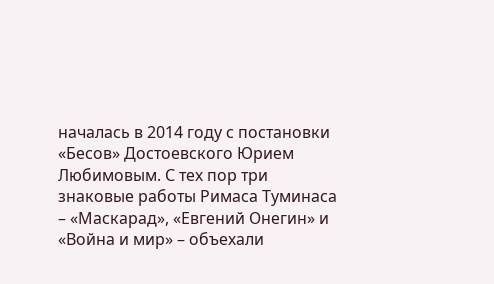началась в 2014 году с постановки «Бесов» Достоевского Юрием Любимовым. С тех пор три знаковые работы Римаса Туминаса – «Маскарад», «Евгений Онегин» и «Война и мир» – объехали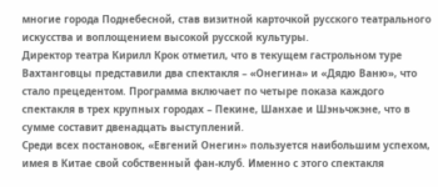многие города Поднебесной, став визитной карточкой русского театрального искусства и воплощением высокой русской культуры.
Директор театра Кирилл Крок отметил, что в текущем гастрольном туре Вахтанговцы представили два спектакля – «Онегина» и «Дядю Ваню», что стало прецедентом. Программа включает по четыре показа каждого спектакля в трех крупных городах – Пекине, Шанхае и Шэньчжэне, что в сумме составит двенадцать выступлений.
Среди всех постановок, «Евгений Онегин» пользуется наибольшим успехом, имея в Китае свой собственный фан-клуб. Именно с этого спектакля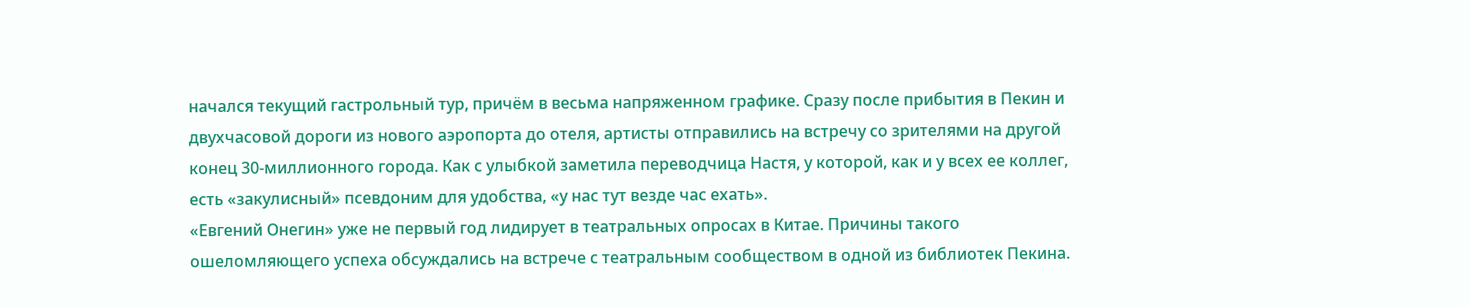начался текущий гастрольный тур, причём в весьма напряженном графике. Сразу после прибытия в Пекин и двухчасовой дороги из нового аэропорта до отеля, артисты отправились на встречу со зрителями на другой конец 30-миллионного города. Как с улыбкой заметила переводчица Настя, у которой, как и у всех ее коллег, есть «закулисный» псевдоним для удобства, «у нас тут везде час ехать».
«Евгений Онегин» уже не первый год лидирует в театральных опросах в Китае. Причины такого ошеломляющего успеха обсуждались на встрече с театральным сообществом в одной из библиотек Пекина.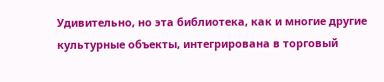Удивительно, но эта библиотека, как и многие другие культурные объекты, интегрирована в торговый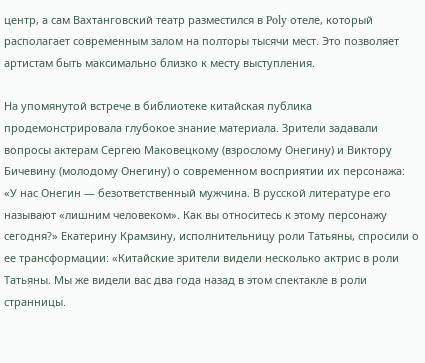центр, а сам Вахтанговский театр разместился в Poly отеле, который располагает современным залом на полторы тысячи мест. Это позволяет артистам быть максимально близко к месту выступления.

На упомянутой встрече в библиотеке китайская публика продемонстрировала глубокое знание материала. Зрители задавали вопросы актерам Сергею Маковецкому (взрослому Онегину) и Виктору Бичевину (молодому Онегину) о современном восприятии их персонажа: «У нас Онегин — безответственный мужчина. В русской литературе его называют «лишним человеком». Как вы относитесь к этому персонажу сегодня?» Екатерину Крамзину, исполнительницу роли Татьяны, спросили о ее трансформации: «Китайские зрители видели несколько актрис в роли Татьяны. Мы же видели вас два года назад в этом спектакле в роли странницы.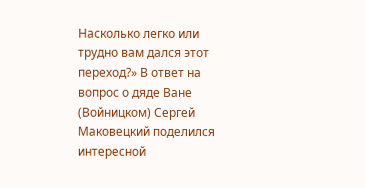Насколько легко или трудно вам дался этот переход?» В ответ на вопрос о дяде Ване (Войницком) Сергей Маковецкий поделился интересной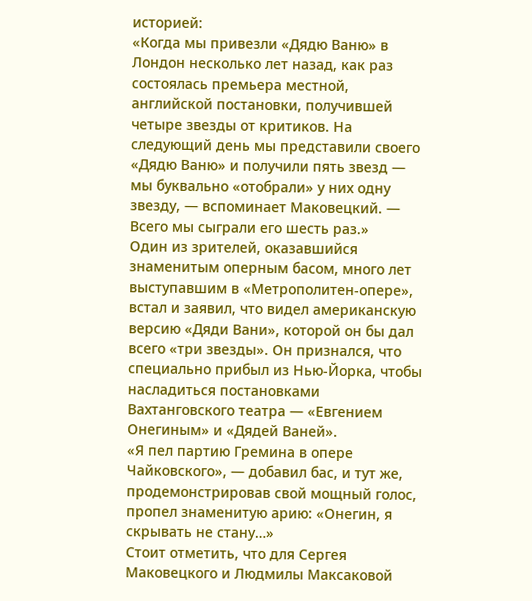историей:
«Когда мы привезли «Дядю Ваню» в Лондон несколько лет назад, как раз состоялась премьера местной, английской постановки, получившей четыре звезды от критиков. На следующий день мы представили своего «Дядю Ваню» и получили пять звезд — мы буквально «отобрали» у них одну звезду, — вспоминает Маковецкий. — Всего мы сыграли его шесть раз.»
Один из зрителей, оказавшийся знаменитым оперным басом, много лет выступавшим в «Метрополитен-опере», встал и заявил, что видел американскую версию «Дяди Вани», которой он бы дал всего «три звезды». Он признался, что специально прибыл из Нью-Йорка, чтобы насладиться постановками Вахтанговского театра — «Евгением Онегиным» и «Дядей Ваней».
«Я пел партию Гремина в опере Чайковского», — добавил бас, и тут же, продемонстрировав свой мощный голос, пропел знаменитую арию: «Онегин, я скрывать не стану…»
Стоит отметить, что для Сергея Маковецкого и Людмилы Максаковой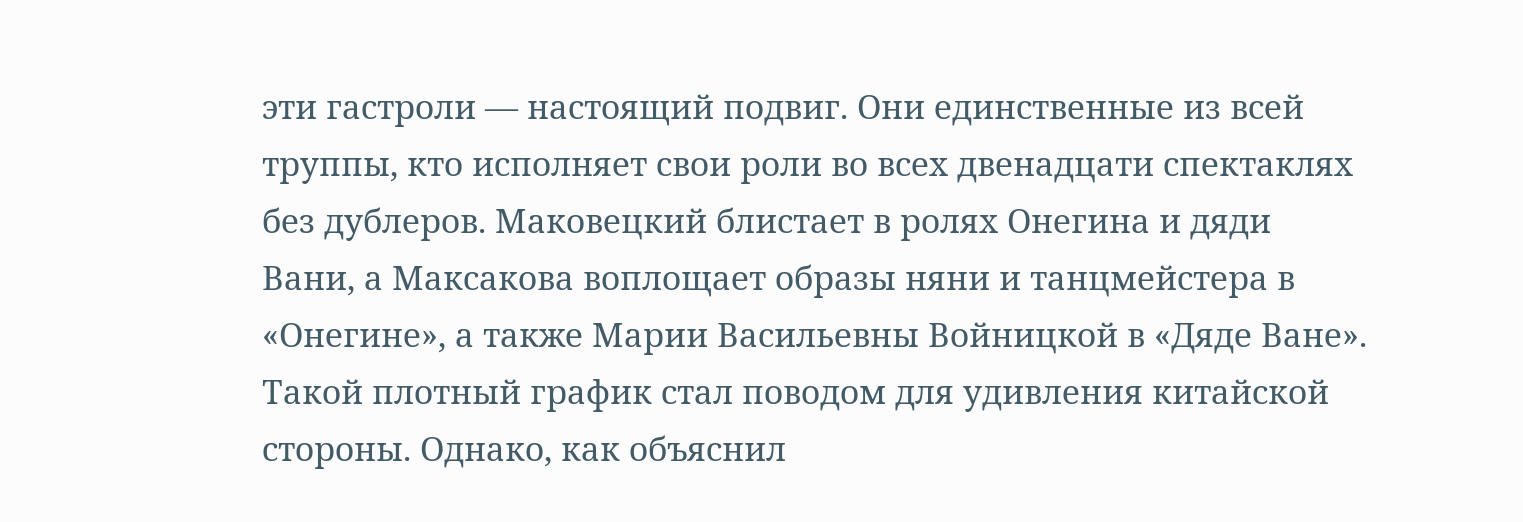эти гастроли — настоящий подвиг. Они единственные из всей труппы, кто исполняет свои роли во всех двенадцати спектаклях без дублеров. Маковецкий блистает в ролях Онегина и дяди Вани, а Максакова воплощает образы няни и танцмейстера в «Онегине», а также Марии Васильевны Войницкой в «Дяде Ване».
Такой плотный график стал поводом для удивления китайской стороны. Однако, как объяснил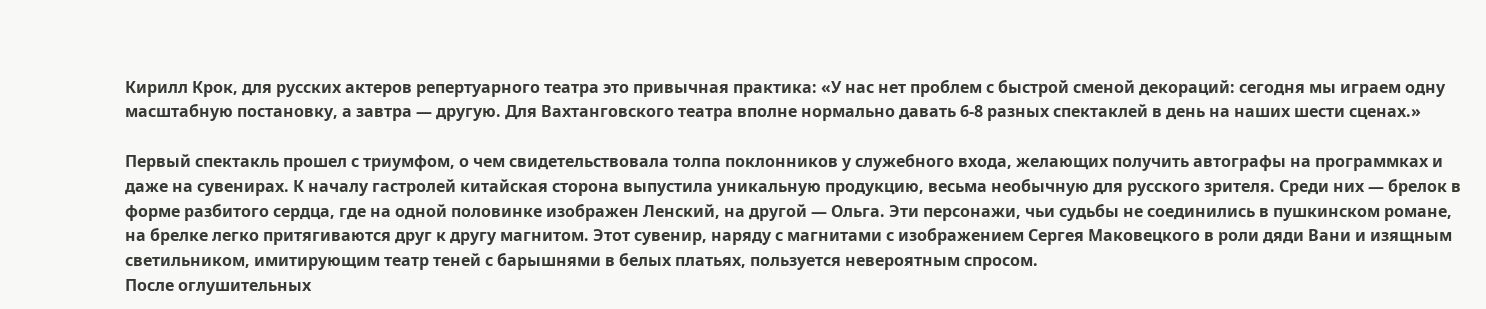Кирилл Крок, для русских актеров репертуарного театра это привычная практика: «У нас нет проблем с быстрой сменой декораций: сегодня мы играем одну масштабную постановку, а завтра — другую. Для Вахтанговского театра вполне нормально давать 6-8 разных спектаклей в день на наших шести сценах.»

Первый спектакль прошел с триумфом, о чем свидетельствовала толпа поклонников у служебного входа, желающих получить автографы на программках и даже на сувенирах. К началу гастролей китайская сторона выпустила уникальную продукцию, весьма необычную для русского зрителя. Среди них — брелок в форме разбитого сердца, где на одной половинке изображен Ленский, на другой — Ольга. Эти персонажи, чьи судьбы не соединились в пушкинском романе, на брелке легко притягиваются друг к другу магнитом. Этот сувенир, наряду с магнитами с изображением Сергея Маковецкого в роли дяди Вани и изящным светильником, имитирующим театр теней с барышнями в белых платьях, пользуется невероятным спросом.
После оглушительных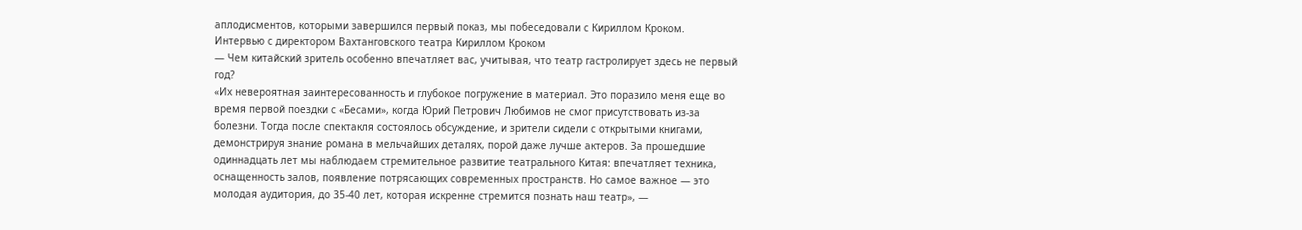аплодисментов, которыми завершился первый показ, мы побеседовали с Кириллом Кроком.
Интервью с директором Вахтанговского театра Кириллом Кроком
— Чем китайский зритель особенно впечатляет вас, учитывая, что театр гастролирует здесь не первый год?
«Их невероятная заинтересованность и глубокое погружение в материал. Это поразило меня еще во время первой поездки с «Бесами», когда Юрий Петрович Любимов не смог присутствовать из-за болезни. Тогда после спектакля состоялось обсуждение, и зрители сидели с открытыми книгами, демонстрируя знание романа в мельчайших деталях, порой даже лучше актеров. За прошедшие одиннадцать лет мы наблюдаем стремительное развитие театрального Китая: впечатляет техника, оснащенность залов, появление потрясающих современных пространств. Но самое важное — это молодая аудитория, до 35-40 лет, которая искренне стремится познать наш театр», —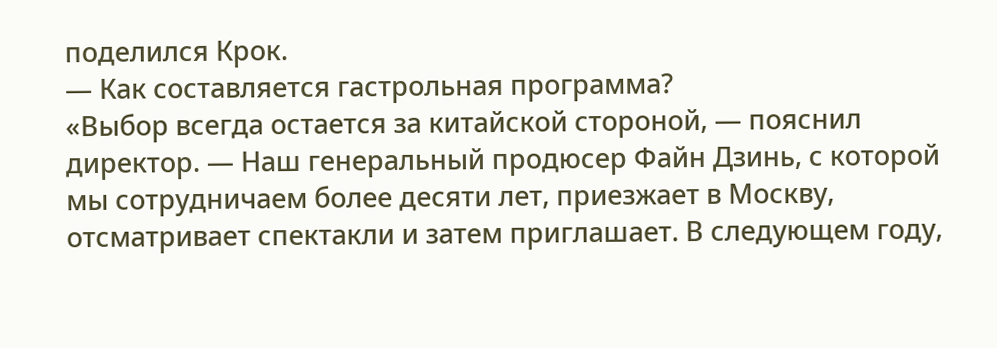поделился Крок.
— Как составляется гастрольная программа?
«Выбор всегда остается за китайской стороной, — пояснил директор. — Наш генеральный продюсер Файн Дзинь, с которой мы сотрудничаем более десяти лет, приезжает в Москву, отсматривает спектакли и затем приглашает. В следующем году,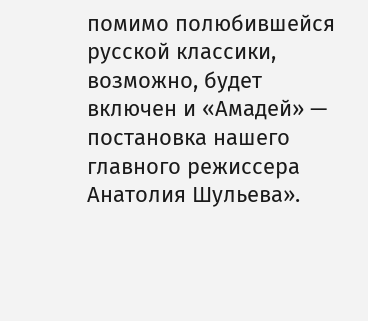помимо полюбившейся русской классики, возможно, будет включен и «Амадей» — постановка нашего главного режиссера Анатолия Шульева».